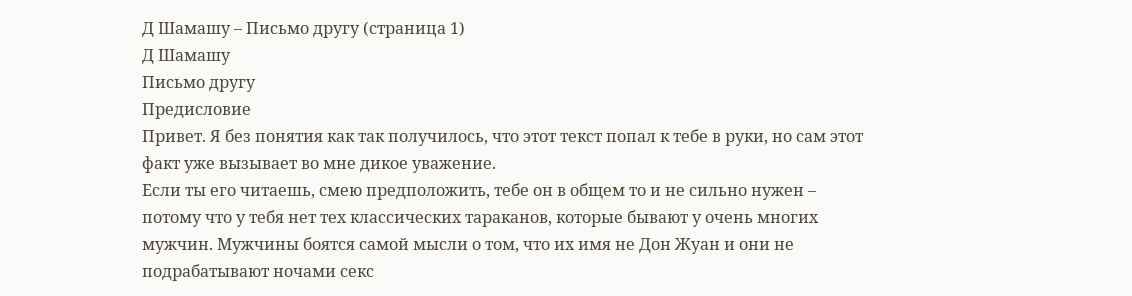Д Шамашу – Письмо другу (страница 1)
Д Шамашу
Письмо другу
Предисловие
Привет. Я без понятия как так получилось, что этот текст попал к тебе в руки, но сам этот факт уже вызывает во мне дикое уважение.
Если ты его читаешь, смею предположить, тебе он в общем то и не сильно нужен – потому что у тебя нет тех классических тараканов, которые бывают у очень многих мужчин. Мужчины боятся самой мысли о том, что их имя не Дон Жуан и они не подрабатывают ночами секс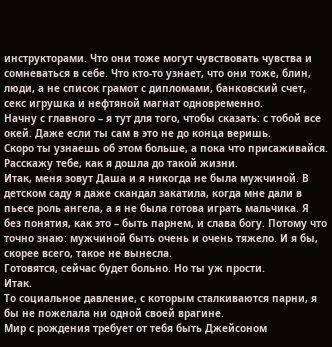инструкторами. Что они тоже могут чувствовать чувства и сомневаться в себе. Что кто-то узнает, что они тоже, блин, люди, а не список грамот с дипломами, банковский счет, секс игрушка и нефтяной магнат одновременно.
Начну с главного – я тут для того, чтобы сказать: с тобой все окей. Даже если ты сам в это не до конца веришь.
Скоро ты узнаешь об этом больше, а пока что присаживайся. Расскажу тебе, как я дошла до такой жизни.
Итак, меня зовут Даша и я никогда не была мужчиной. В детском саду я даже скандал закатила, когда мне дали в пьесе роль ангела, а я не была готова играть мальчика. Я без понятия, как это – быть парнем, и слава богу. Потому что точно знаю: мужчиной быть очень и очень тяжело. И я бы, скорее всего, такое не вынесла.
Готовятся, сейчас будет больно. Но ты уж прости.
Итак.
То социальное давление, с которым сталкиваются парни, я бы не пожелала ни одной своей врагине.
Мир с рождения требует от тебя быть Джейсоном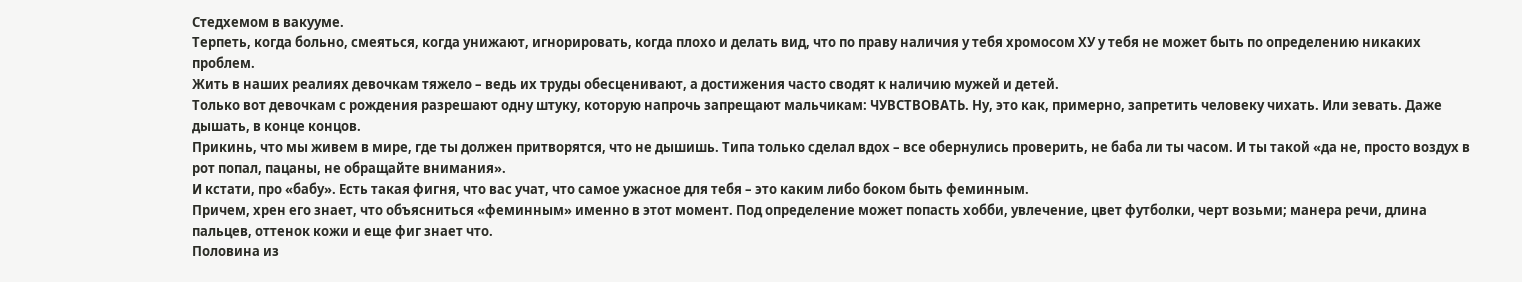Стедхемом в вакууме.
Терпеть, когда больно, смеяться, когда унижают, игнорировать, когда плохо и делать вид, что по праву наличия у тебя хромосом ХУ у тебя не может быть по определению никаких проблем.
Жить в наших реалиях девочкам тяжело – ведь их труды обесценивают, а достижения часто сводят к наличию мужей и детей.
Только вот девочкам с рождения разрешают одну штуку, которую напрочь запрещают мальчикам: ЧУВСТВОВАТЬ. Ну, это как, примерно, запретить человеку чихать. Или зевать. Даже дышать, в конце концов.
Прикинь, что мы живем в мире, где ты должен притворятся, что не дышишь. Типа только сделал вдох – все обернулись проверить, не баба ли ты часом. И ты такой «да не, просто воздух в рот попал, пацаны, не обращайте внимания».
И кстати, про «бабу». Есть такая фигня, что вас учат, что самое ужасное для тебя – это каким либо боком быть феминным.
Причем, хрен его знает, что объясниться «феминным» именно в этот момент. Под определение может попасть хобби, увлечение, цвет футболки, черт возьми; манера речи, длина пальцев, оттенок кожи и еще фиг знает что.
Половина из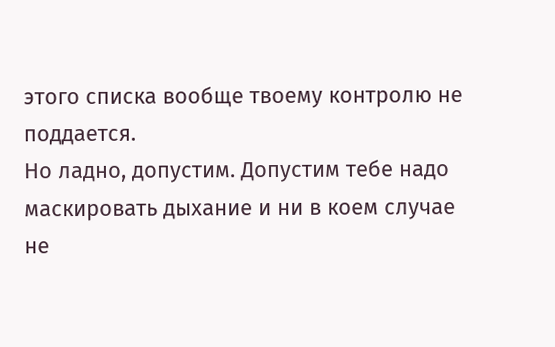этого списка вообще твоему контролю не поддается.
Но ладно, допустим. Допустим тебе надо маскировать дыхание и ни в коем случае не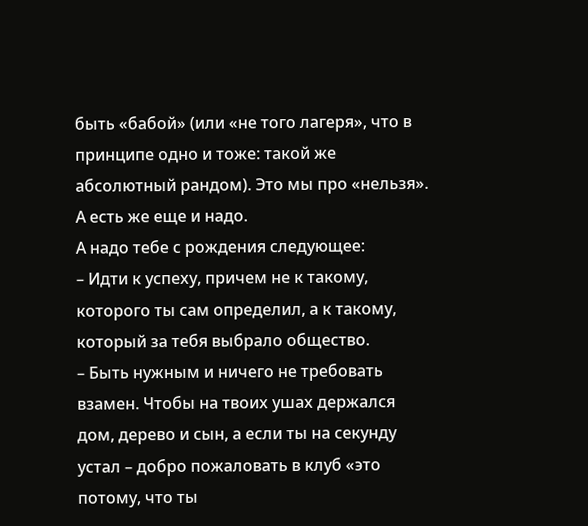быть «бабой» (или «не того лагеря», что в принципе одно и тоже: такой же абсолютный рандом). Это мы про «нельзя». А есть же еще и надо.
А надо тебе с рождения следующее:
– Идти к успеху, причем не к такому, которого ты сам определил, а к такому, который за тебя выбрало общество.
– Быть нужным и ничего не требовать взамен. Чтобы на твоих ушах держался дом, дерево и сын, а если ты на секунду устал – добро пожаловать в клуб «это потому, что ты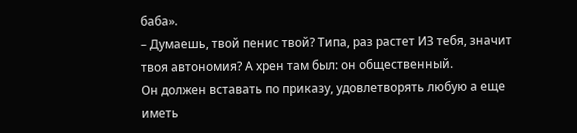баба».
– Думаешь, твой пенис твой? Типа, раз растет ИЗ тебя, значит твоя автономия? А хрен там был: он общественный.
Он должен вставать по приказу, удовлетворять любую а еще иметь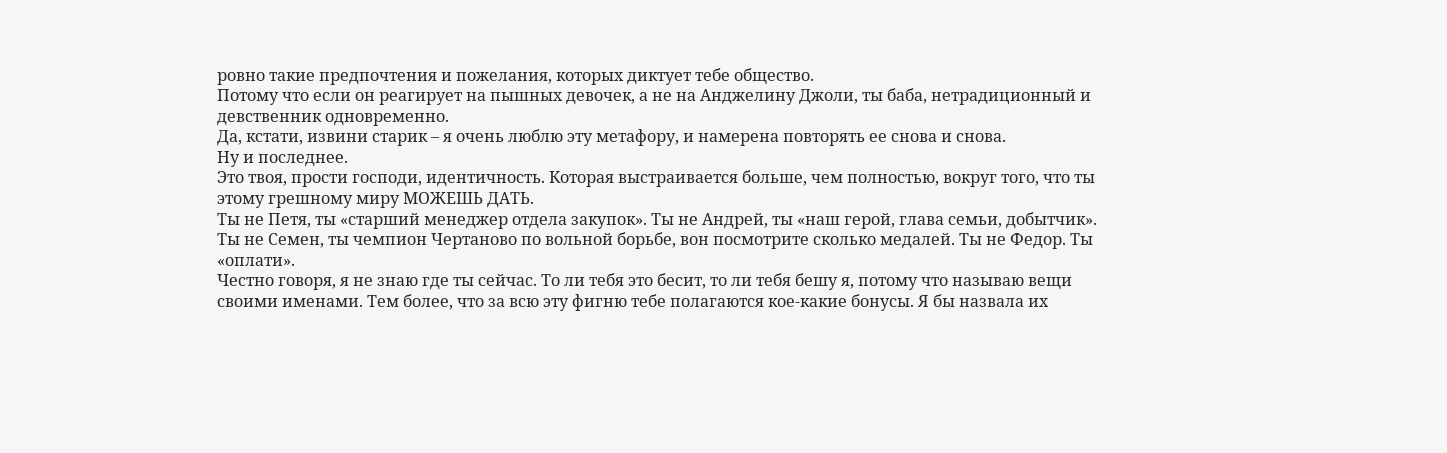ровно такие предпочтения и пожелания, которых диктует тебе общество.
Потому что если он реагирует на пышных девочек, а не на Анджелину Джоли, ты баба, нетрадиционный и девственник одновременно.
Да, кстати, извини старик – я очень люблю эту метафору, и намерена повторять ее снова и снова.
Ну и последнее.
Это твоя, прости господи, идентичность. Которая выстраивается больше, чем полностью, вокруг того, что ты этому грешному миру МОЖЕШЬ ДАТЬ.
Ты не Петя, ты «старший менеджер отдела закупок». Ты не Андрей, ты «наш герой, глава семьи, добытчик».
Ты не Семен, ты чемпион Чертаново по вольной борьбе, вон посмотрите сколько медалей. Ты не Федор. Ты «оплати».
Честно говоря, я не знаю где ты сейчас. То ли тебя это бесит, то ли тебя бешу я, потому что называю вещи своими именами. Тем более, что за всю эту фигню тебе полагаются кое-какие бонусы. Я бы назвала их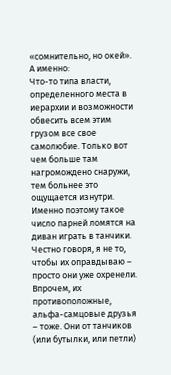«сомнительно, но окей».
А именно:
Что-то типа власти, определенного места в иерархии и возможности обвесить всем этим грузом все свое самолюбие. Только вот чем больше там нагромождено снаружи, тем больнее это ощущается изнутри.
Именно поэтому такое число парней ломятся на диван играть в танчики.
Честно говоря, я не то, чтобы их оправдываю – просто они уже охренели. Впрочем, их противоположные, альфа-самцовые друзья – тоже. Они от танчиков (или бутылки, или петли)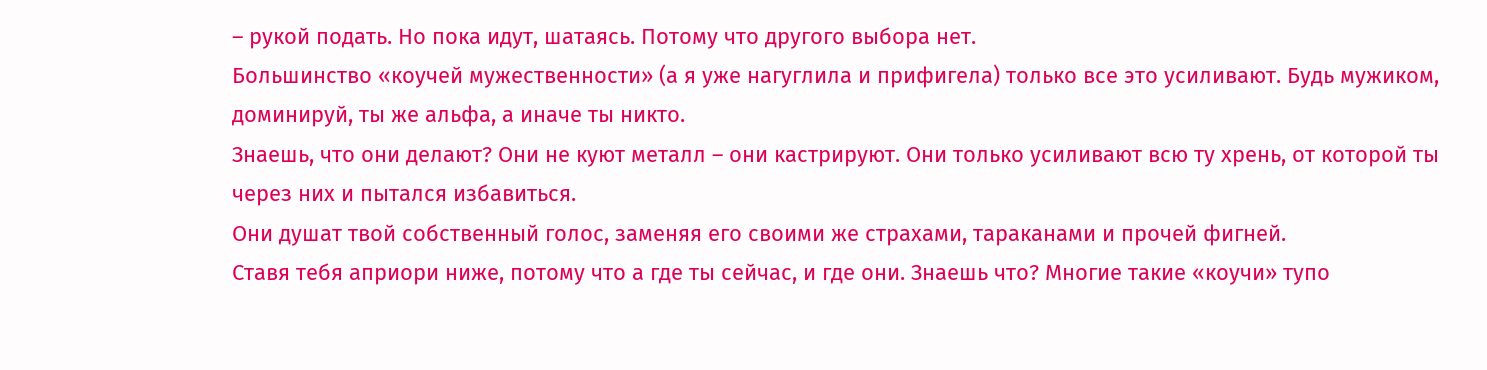– рукой подать. Но пока идут, шатаясь. Потому что другого выбора нет.
Большинство «коучей мужественности» (а я уже нагуглила и прифигела) только все это усиливают. Будь мужиком, доминируй, ты же альфа, а иначе ты никто.
Знаешь, что они делают? Они не куют металл – они кастрируют. Они только усиливают всю ту хрень, от которой ты через них и пытался избавиться.
Они душат твой собственный голос, заменяя его своими же страхами, тараканами и прочей фигней.
Ставя тебя априори ниже, потому что а где ты сейчас, и где они. Знаешь что? Многие такие «коучи» тупо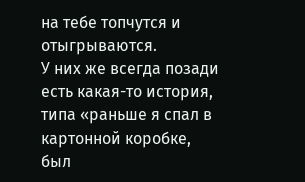на тебе топчутся и отыгрываются.
У них же всегда позади есть какая-то история, типа «раньше я спал в картонной коробке, был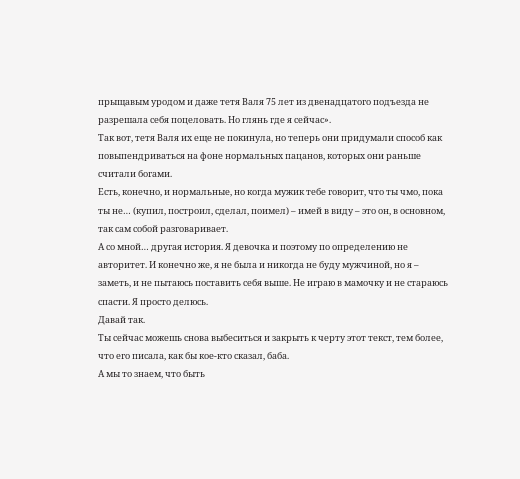прыщавым уродом и даже тетя Валя 75 лет из двенадцатого подъезда не разрешала себя поцеловать. Но глянь где я сейчас».
Так вот, тетя Валя их еще не покинула, но теперь они придумали способ как повыпендриваться на фоне нормальных пацанов, которых они раньше считали богами.
Есть, конечно, и нормальные, но когда мужик тебе говорит, что ты чмо, пока ты не… (купил, построил, сделал, поимел) – имей в виду – это он, в основном, так сам собой разговаривает.
А со мной… другая история. Я девочка и поэтому по определению не авторитет. И конечно же, я не была и никогда не буду мужчиной, но я – заметь, и не пытаюсь поставить себя выше. Не играю в мамочку и не стараюсь спасти. Я просто делюсь.
Давай так.
Ты сейчас можешь снова выбеситься и закрыть к черту этот текст, тем более, что его писала, как бы кое-кто сказал, баба.
А мы то знаем, что быть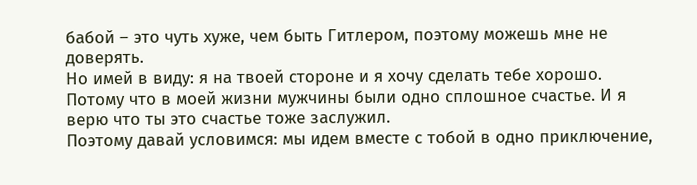бабой – это чуть хуже, чем быть Гитлером, поэтому можешь мне не доверять.
Но имей в виду: я на твоей стороне и я хочу сделать тебе хорошо.
Потому что в моей жизни мужчины были одно сплошное счастье. И я верю что ты это счастье тоже заслужил.
Поэтому давай условимся: мы идем вместе с тобой в одно приключение,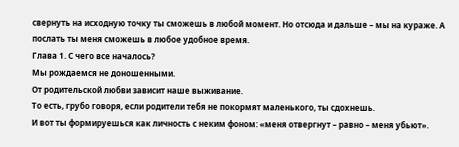свернуть на исходную точку ты сможешь в любой момент. Но отсюда и дальше – мы на кураже. А послать ты меня сможешь в любое удобное время.
Глава 1. С чего все началось?
Мы рождаемся не доношенными.
От родительской любви зависит наше выживание.
То есть, грубо говоря, если родители тебя не покормят маленького, ты сдохнешь.
И вот ты формируешься как личность с неким фоном: «меня отвергнут – равно – меня убьют».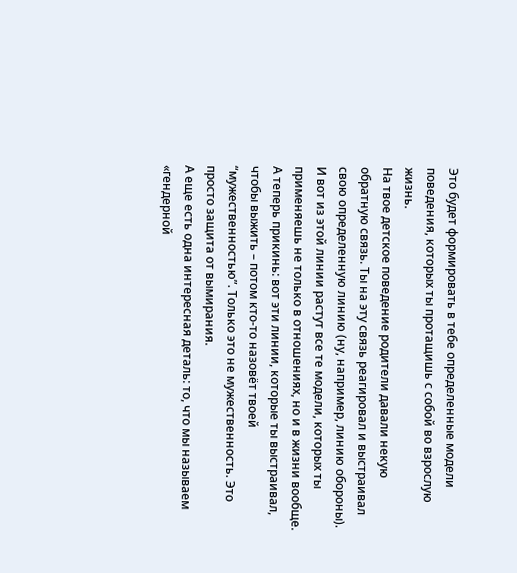Это будет формировать в тебе определенные модели поведения, которых ты протащишь с собой во взрослую жизнь.
На твое детское поведение родители давали некую обратную связь. Ты на эту связь реагировал и выстраивал свою определенную линию (ну, например, линию обороны).
И вот из этой линии растут все те модели, которых ты применяешь не только в отношениях, но и в жизни вообще.
А теперь прикинь: вот эти линии, которые ты выстраивал, чтобы выжить – потом кто-то назовёт твоей “мужественностью”. Только это не мужественность. Это просто защита от вымирания.
А еще есть одна интересная деталь: то, что мы называем «гендерной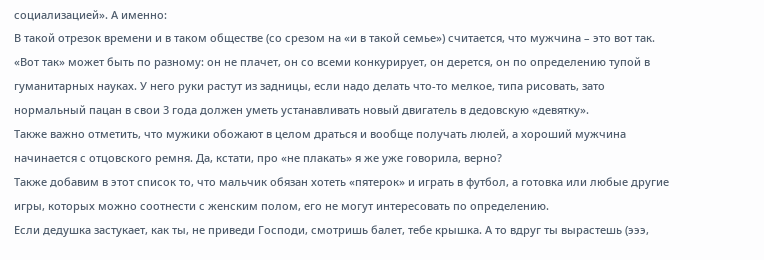социализацией». А именно:
В такой отрезок времени и в таком обществе (со срезом на «и в такой семье») считается, что мужчина – это вот так.
«Вот так» может быть по разному: он не плачет, он со всеми конкурирует, он дерется, он по определению тупой в гуманитарных науках. У него руки растут из задницы, если надо делать что-то мелкое, типа рисовать, зато нормальный пацан в свои 3 года должен уметь устанавливать новый двигатель в дедовскую «девятку».
Также важно отметить, что мужики обожают в целом драться и вообще получать люлей, а хороший мужчина начинается с отцовского ремня. Да, кстати, про «не плакать» я же уже говорила, верно?
Также добавим в этот список то, что мальчик обязан хотеть «пятерок» и играть в футбол, а готовка или любые другие игры, которых можно соотнести с женским полом, его не могут интересовать по определению.
Если дедушка застукает, как ты, не приведи Господи, смотришь балет, тебе крышка. А то вдруг ты вырастешь (эээ,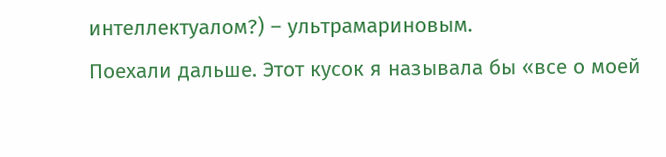интеллектуалом?) – ультрамариновым.
Поехали дальше. Этот кусок я называла бы «все о моей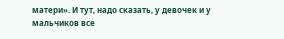матери». И тут, надо сказать, у девочек и у мальчиков все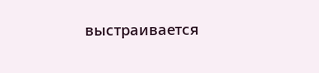выстраивается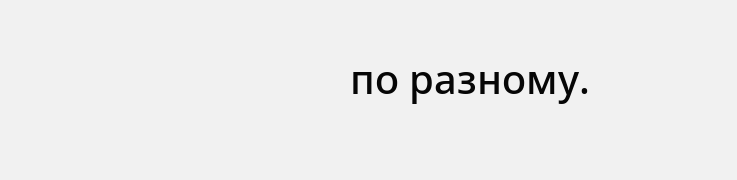по разному.